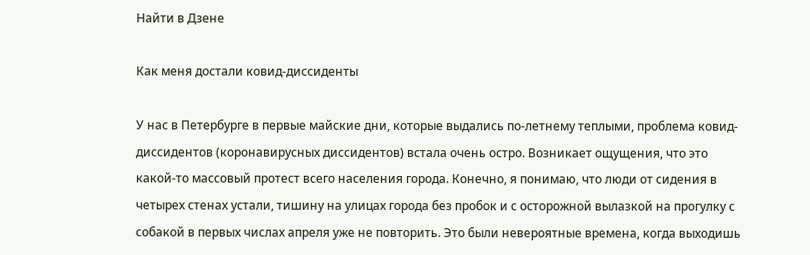Найти в Дзене

Как меня достали ковид-диссиденты

У нас в Петербурге в первые майские дни, которые выдались по-летнему теплыми, проблема ковид-диссидентов (коронавирусных диссидентов) встала очень остро. Возникает ощущения, что это какой-то массовый протест всего населения города. Конечно, я понимаю, что люди от сидения в четырех стенах устали, тишину на улицах города без пробок и с осторожной вылазкой на прогулку с собакой в первых числах апреля уже не повторить. Это были невероятные времена, когда выходишь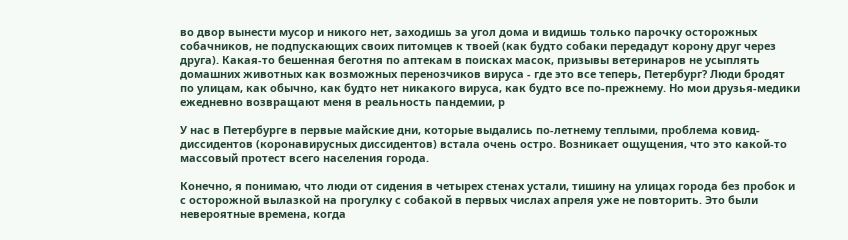во двор вынести мусор и никого нет, заходишь за угол дома и видишь только парочку осторожных собачников, не подпускающих своих питомцев к твоей (как будто собаки передадут корону друг через друга). Какая-то бешенная беготня по аптекам в поисках масок, призывы ветеринаров не усыплять домашних животных как возможных перенозчиков вируса - где это все теперь, Петербург? Люди бродят по улицам, как обычно, как будто нет никакого вируса, как будто все по-прежнему. Но мои друзья-медики ежедневно возвращают меня в реальность пандемии, р

У нас в Петербурге в первые майские дни, которые выдались по-летнему теплыми, проблема ковид-диссидентов (коронавирусных диссидентов) встала очень остро. Возникает ощущения, что это какой-то массовый протест всего населения города.

Конечно, я понимаю, что люди от сидения в четырех стенах устали, тишину на улицах города без пробок и с осторожной вылазкой на прогулку с собакой в первых числах апреля уже не повторить. Это были невероятные времена, когда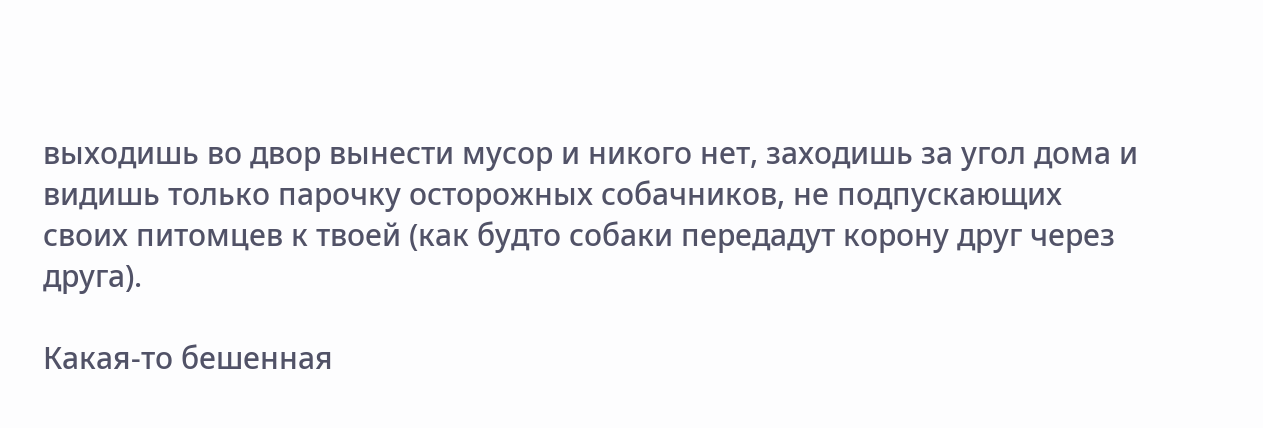выходишь во двор вынести мусор и никого нет, заходишь за угол дома и видишь только парочку осторожных собачников, не подпускающих своих питомцев к твоей (как будто собаки передадут корону друг через друга).

Какая-то бешенная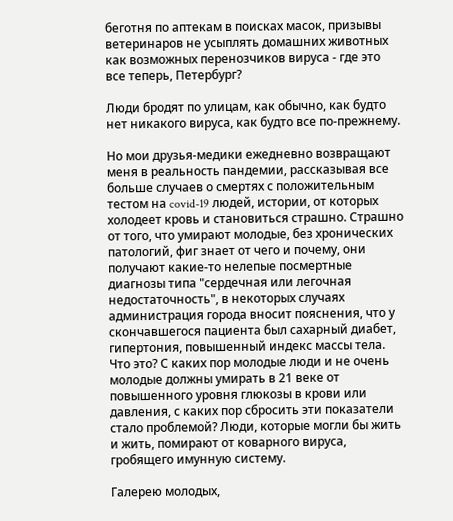беготня по аптекам в поисках масок, призывы ветеринаров не усыплять домашних животных как возможных перенозчиков вируса - где это все теперь, Петербург?

Люди бродят по улицам, как обычно, как будто нет никакого вируса, как будто все по-прежнему.

Но мои друзья-медики ежедневно возвращают меня в реальность пандемии, рассказывая все больше случаев о смертях с положительным тестом на covid-19 людей, истории, от которых холодеет кровь и становиться страшно. Страшно от того, что умирают молодые, без хронических патологий, фиг знает от чего и почему, они получают какие-то нелепые посмертные диагнозы типа "сердечная или легочная недостаточность", в некоторых случаях администрация города вносит пояснения, что у скончавшегося пациента был сахарный диабет, гипертония, повышенный индекс массы тела. Что это? С каких пор молодые люди и не очень молодые должны умирать в 21 веке от повышенного уровня глюкозы в крови или давления, с каких пор сбросить эти показатели стало проблемой? Люди, которые могли бы жить и жить, помирают от коварного вируса, гробящего имунную систему.

Галерею молодых,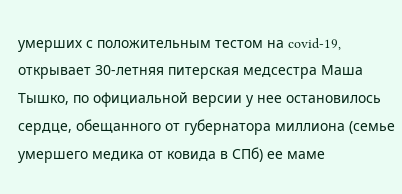умерших с положительным тестом на covid-19, открывает 30-летняя питерская медсестра Маша Тышко, по официальной версии у нее остановилось сердце, обещанного от губернатора миллиона (семье умершего медика от ковида в СПб) ее маме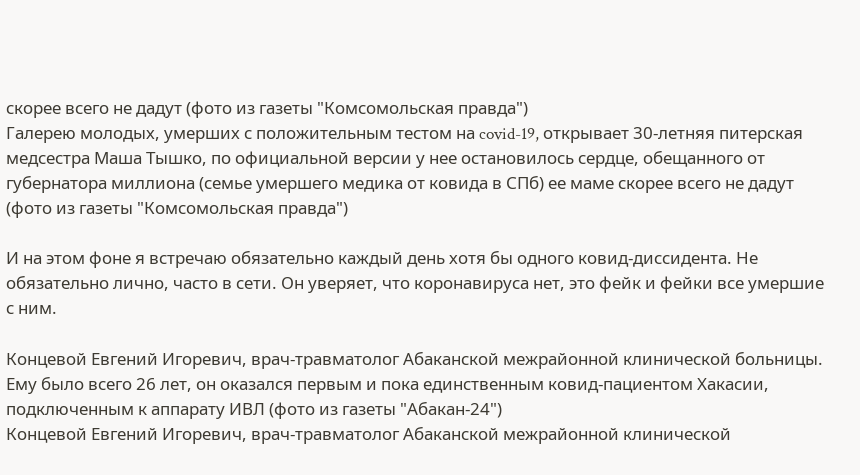скорее всего не дадут (фото из газеты "Комсомольская правда")
Галерею молодых, умерших с положительным тестом на covid-19, открывает 30-летняя питерская медсестра Маша Тышко, по официальной версии у нее остановилось сердце, обещанного от губернатора миллиона (семье умершего медика от ковида в СПб) ее маме скорее всего не дадут (фото из газеты "Комсомольская правда")

И на этом фоне я встречаю обязательно каждый день хотя бы одного ковид-диссидента. Не обязательно лично, часто в сети. Он уверяет, что коронавируса нет, это фейк и фейки все умершие с ним.

Концевой Евгений Игоревич, врач-травматолог Абаканской межрайонной клинической больницы. Ему было всего 26 лет, он оказался первым и пока единственным ковид-пациентом Хакасии, подключенным к аппарату ИВЛ (фото из газеты "Абакан-24")
Концевой Евгений Игоревич, врач-травматолог Абаканской межрайонной клинической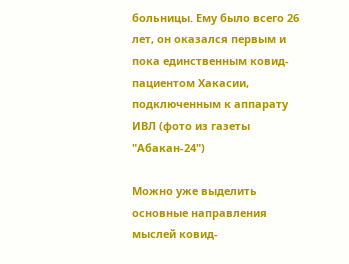больницы. Ему было всего 26 лет, он оказался первым и пока единственным ковид-пациентом Хакасии, подключенным к аппарату ИВЛ (фото из газеты "Абакан-24")

Можно уже выделить основные направления мыслей ковид-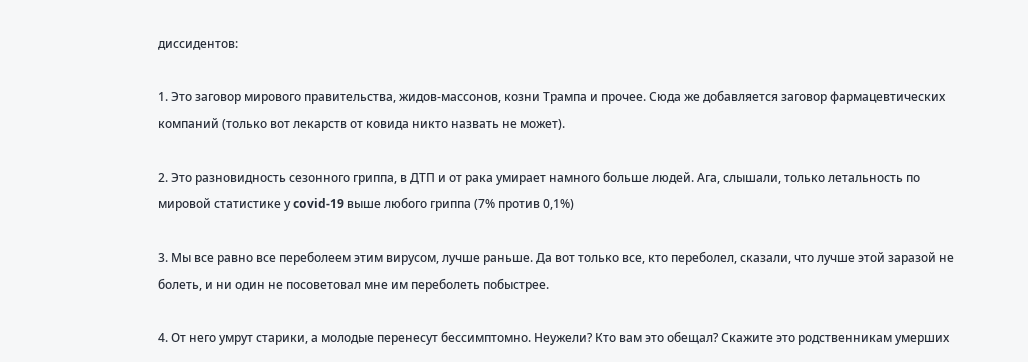диссидентов:

1. Это заговор мирового правительства, жидов-массонов, козни Трампа и прочее. Сюда же добавляется заговор фармацевтических компаний (только вот лекарств от ковида никто назвать не может).

2. Это разновидность сезонного гриппа, в ДТП и от рака умирает намного больше людей. Ага, слышали, только летальность по мировой статистике у covid-19 выше любого гриппа (7% против 0,1%)

3. Мы все равно все переболеем этим вирусом, лучше раньше. Да вот только все, кто переболел, сказали, что лучше этой заразой не болеть, и ни один не посоветовал мне им переболеть побыстрее.

4. От него умрут старики, а молодые перенесут бессимптомно. Неужели? Кто вам это обещал? Скажите это родственникам умерших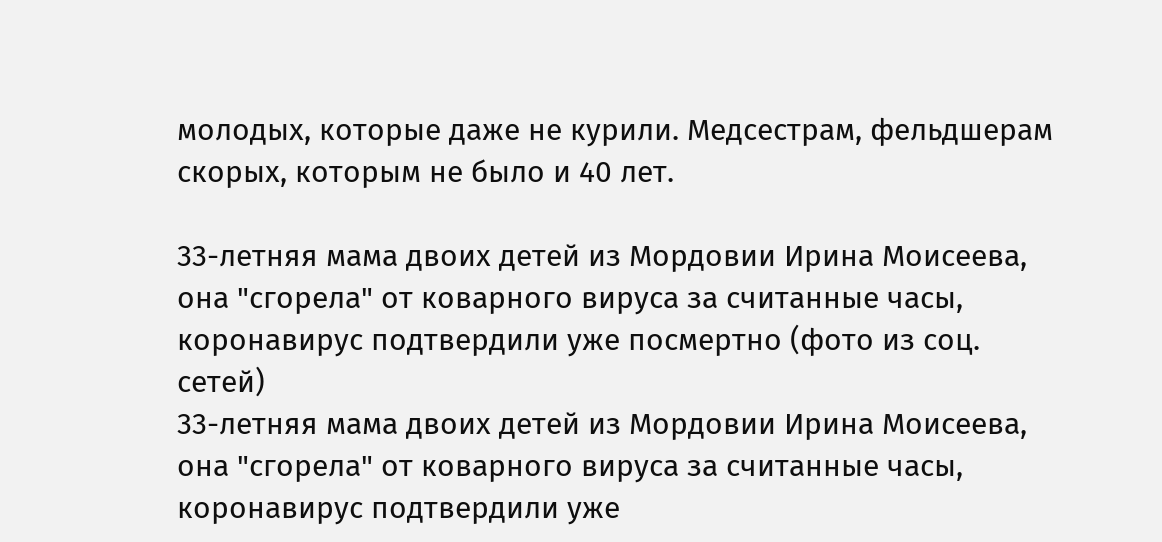молодых, которые даже не курили. Медсестрам, фельдшерам скорых, которым не было и 40 лет.

33-летняя мама двоих детей из Мордовии Ирина Моисеева, она "сгорела" от коварного вируса за считанные часы, коронавирус подтвердили уже посмертно (фото из соц. сетей)
33-летняя мама двоих детей из Мордовии Ирина Моисеева, она "сгорела" от коварного вируса за считанные часы, коронавирус подтвердили уже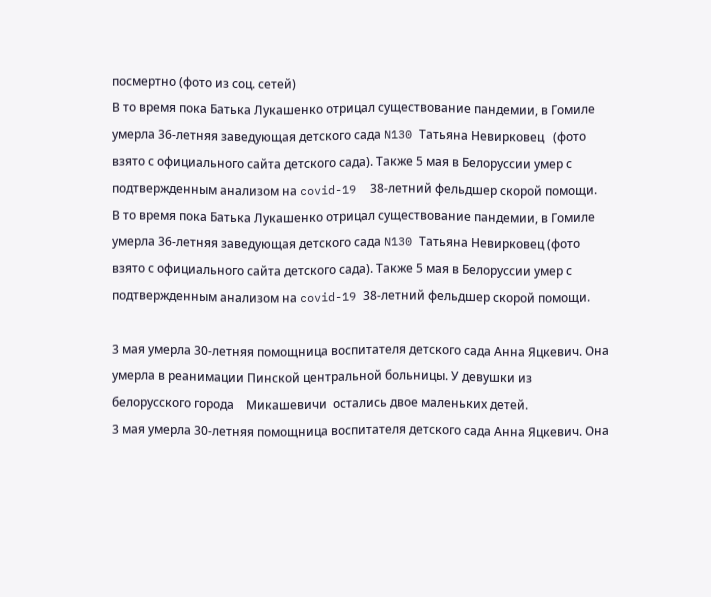посмертно (фото из соц. сетей)
В то время пока Батька Лукашенко отрицал существование пандемии, в Гомиле умерла 36-летняя заведующая детского сада N130 Татьяна Невирковец   (фото взято с официального сайта детского сада). Также 5 мая в Белоруссии умер с подтвержденным анализом на covid-19  38-летний фельдшер скорой помощи.
В то время пока Батька Лукашенко отрицал существование пандемии, в Гомиле умерла 36-летняя заведующая детского сада N130 Татьяна Невирковец (фото взято с официального сайта детского сада). Также 5 мая в Белоруссии умер с подтвержденным анализом на covid-19 38-летний фельдшер скорой помощи.

3 мая умерла 30-летняя помощница воспитателя детского сада Анна Яцкевич. Она умерла в реанимации Пинской центральной больницы. У девушки из белорусского города    Микашевичи  остались двое маленьких детей.
3 мая умерла 30-летняя помощница воспитателя детского сада Анна Яцкевич. Она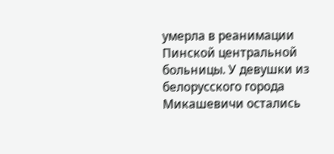умерла в реанимации Пинской центральной больницы. У девушки из белорусского города Микашевичи остались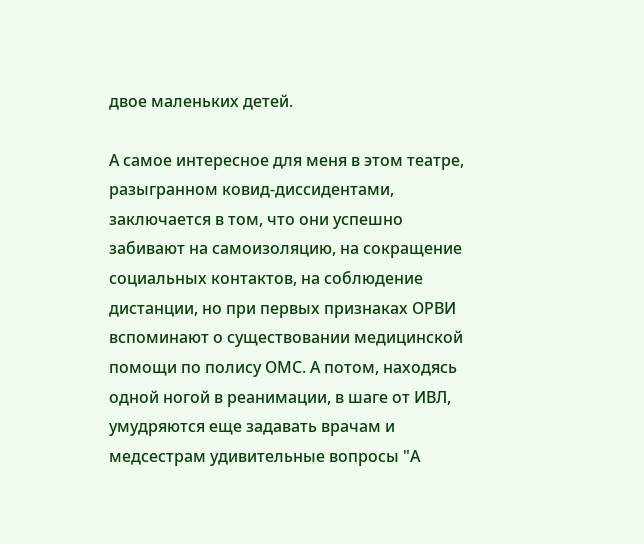двое маленьких детей.

А самое интересное для меня в этом театре, разыгранном ковид-диссидентами, заключается в том, что они успешно забивают на самоизоляцию, на сокращение социальных контактов, на соблюдение дистанции, но при первых признаках ОРВИ вспоминают о существовании медицинской помощи по полису ОМС. А потом, находясь одной ногой в реанимации, в шаге от ИВЛ, умудряются еще задавать врачам и медсестрам удивительные вопросы "А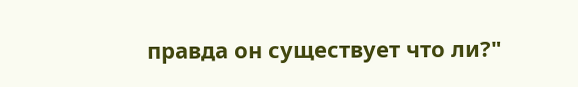правда он существует что ли?"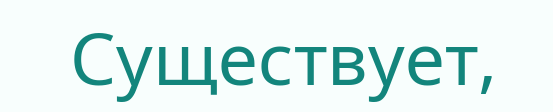Существует,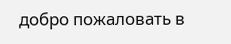добро пожаловать в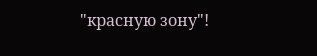"красную зону"!